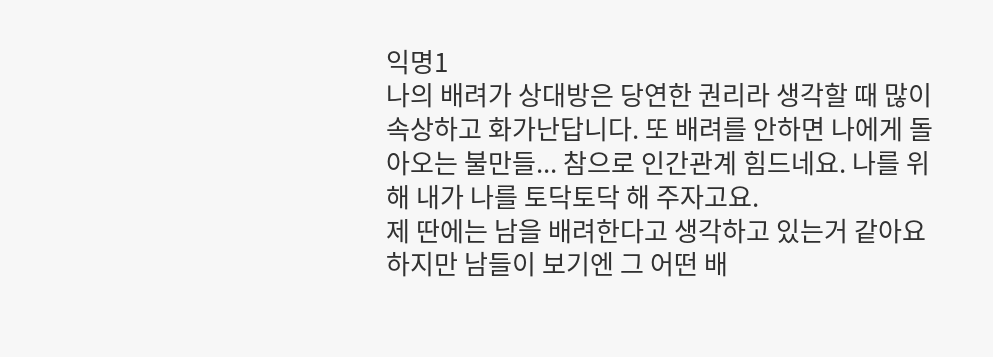익명1
나의 배려가 상대방은 당연한 권리라 생각할 때 많이 속상하고 화가난답니다. 또 배려를 안하면 나에게 돌아오는 불만들... 참으로 인간관계 힘드네요. 나를 위해 내가 나를 토닥토닥 해 주자고요.
제 딴에는 남을 배려한다고 생각하고 있는거 같아요
하지만 남들이 보기엔 그 어떤 배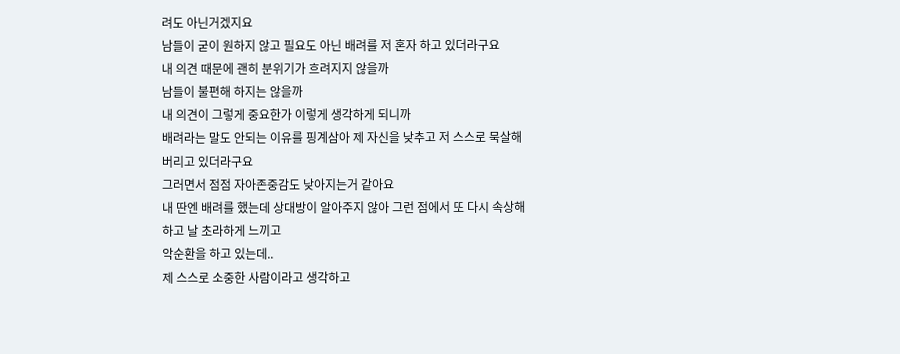려도 아닌거겠지요
남들이 굳이 원하지 않고 필요도 아닌 배려를 저 혼자 하고 있더라구요
내 의견 때문에 괜히 분위기가 흐려지지 않을까
남들이 불편해 하지는 않을까
내 의견이 그렇게 중요한가 이렇게 생각하게 되니까
배려라는 말도 안되는 이유를 핑계삼아 제 자신을 낮추고 저 스스로 묵살해 버리고 있더라구요
그러면서 점점 자아존중감도 낮아지는거 같아요
내 딴엔 배려를 했는데 상대방이 알아주지 않아 그런 점에서 또 다시 속상해 하고 날 초라하게 느끼고
악순환을 하고 있는데..
제 스스로 소중한 사람이라고 생각하고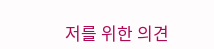저를 위한 의견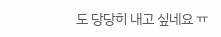도 당당히 내고 싶네요 ㅠ